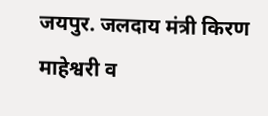जयपुर. जलदाय मंत्री किरण माहेश्वरी व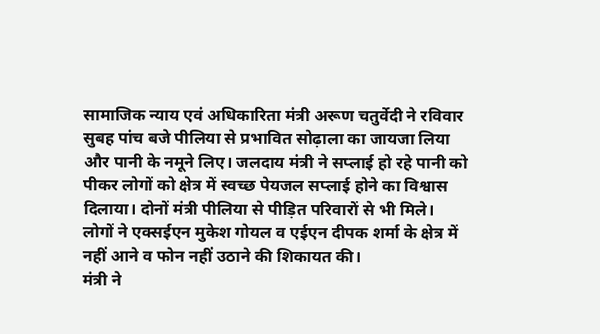सामाजिक न्याय एवं अधिकारिता मंत्री अरूण चतुर्वेदी ने रविवार सुबह पांच बजे पीलिया से प्रभावित सोढ़ाला का जायजा लिया और पानी के नमूने लिए। जलदाय मंत्री ने सप्लाई हो रहे पानी को पीकर लोगों को क्षेत्र में स्वच्छ पेयजल सप्लाई होने का विश्वास दिलाया। दोनों मंत्री पीलिया से पीड़ित परिवारों से भी मिले। लोगों ने एक्सईएन मुकेश गोयल व एईएन दीपक शर्मा के क्षेत्र में नहीं आने व फोन नहीं उठाने की शिकायत की।
मंत्री ने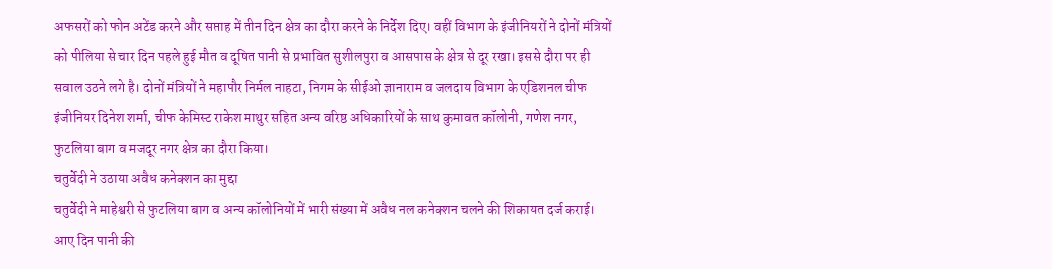अफसरों को फोन अटेंड करने और सप्ताह में तीन दिन क्षेत्र का दौरा करने के निर्देश दिए। वहीं विभाग के इंजीनियरों ने दोनों मंत्रियों को पीलिया से चार दिन पहले हुई मौत व दूषित पानी से प्रभावित सुशीलपुरा व आसपास के क्षेत्र से दूर रखा। इससे दौरा पर ही सवाल उठने लगे है। दोनों मंत्रियों ने महापौर निर्मल नाहटा, निगम के सीईओ ज्ञानाराम व जलदाय विभाग के एडिशनल चीफ इंजीनियर दिनेश शर्मा, चीफ केमिस्ट राकेश माथुर सहित अन्य वरिष्ठ अधिकारियों के साथ कुमावत कॉलोनी, गणेश नगर, फुटलिया बाग व मजदूर नगर क्षेत्र का दौरा किया।
चतुर्वेदी ने उठाया अवैध कनेक्शन का मुद्दा
चतुर्वेदी ने माहेश्वरी से फुटलिया बाग व अन्य कॉलोनियों में भारी संख्या में अवैध नल कनेक्शन चलने की शिकायत दर्ज कराई। आए दिन पानी की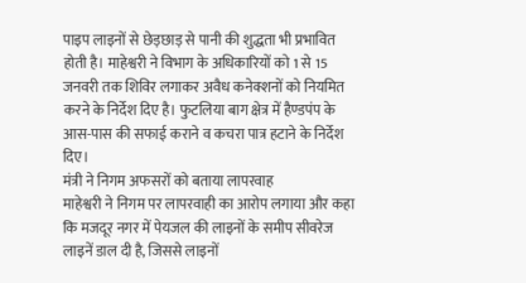पाइप लाइनों से छेड़छाड़ से पानी की शुद्धता भी प्रभावित होती है। माहेश्वरी ने विभाग के अधिकारियों को 1 से 15 जनवरी तक शिविर लगाकर अवैध कनेक्शनों को नियमित करने के निर्देश दिए है। फुटलिया बाग क्षेत्र में हैण्डपंप के आस-पास की सफाई कराने व कचरा पात्र हटाने के निर्देश दिए।
मंत्री ने निगम अफसरों को बताया लापरवाह
माहेश्वरी ने निगम पर लापरवाही का आरोप लगाया और कहा कि मजदूर नगर में पेयजल की लाइनों के समीप सीवरेज लाइनें डाल दी है, जिससे लाइनों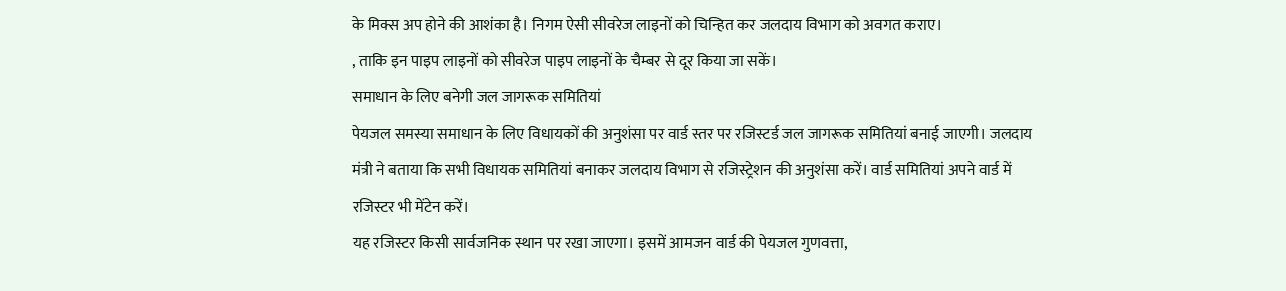के मिक्स अप होने की आशंका है। निगम ऐसी सीवरेज लाइनों को चिन्हित कर जलदाय विभाग को अवगत कराए।
, ताकि इन पाइप लाइनों को सीवरेज पाइप लाइनों के चैम्बर से दूर किया जा सकें।
समाधान के लिए बनेगी जल जागरूक समितियां
पेयजल समस्या समाधान के लिए विधायकों की अनुशंसा पर वार्ड स्तर पर रजिस्टर्ड जल जागरूक समितियां बनाई जाएगी। जलदाय मंत्री ने बताया कि सभी विधायक समितियां बनाकर जलदाय विभाग से रजिस्ट्रेशन की अनुशंसा करें। वार्ड समितियां अपने वार्ड में रजिस्टर भी मेंटेन करें।
यह रजिस्टर किसी सार्वजनिक स्थान पर रखा जाएगा। इसमें आमजन वार्ड की पेयजल गुणवत्ता,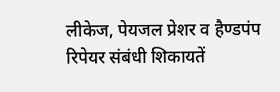लीकेज, पेयजल प्रेशर व हैण्डपंप रिपेयर संबंधी शिकायतें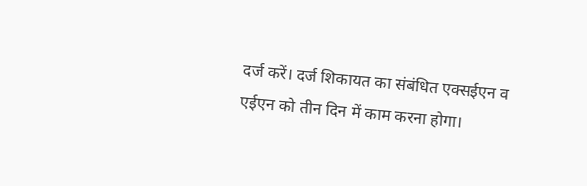दर्ज करें। दर्ज शिकायत का संबंधित एक्सईएन व एईएन को तीन दिन में काम करना होगा।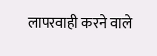लापरवाही करने वाले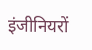इंजीनियरों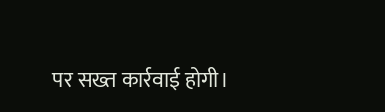पर सख्त कार्रवाई होगी।